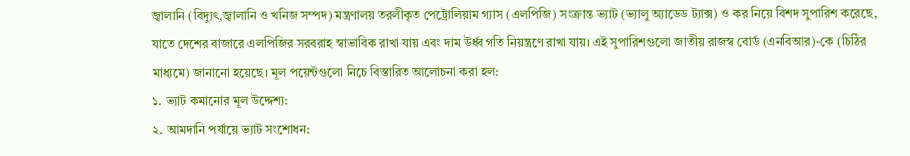জ্বালানি (বিদ্যুৎ,জ্বালানি ও খনিজ সম্পদ) মন্ত্রণালয় তরলীকৃত পেট্রোলিয়াম গ্যাস (এলপিজি) সংক্রান্ত ভ্যাট (ভ্যালু অ্যাডেড ট্যাক্স) ও কর নিয়ে বিশদ সুপারিশ করেছে, যাতে দেশের বাজারে এলপিজির সরবরাহ স্বাভাবিক রাখা যায় এবং দাম উর্ধ্ব গতি নিয়ন্ত্রণে রাখা যায়। এই সুপারিশগুলো জাতীয় রাজস্ব বোর্ড (এনবিআর)-কে (চিঠির মাধ্যমে) জানানো হয়েছে। মূল পয়েন্টগুলো নিচে বিস্তারিত আলোচনা করা হল:
১. ভ্যাট কমানোর মূল উদ্দেশ্য:
২. আমদানি পর্যায়ে ভ্যাট সংশোধন: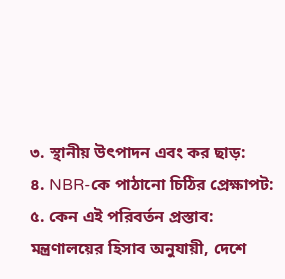৩. স্থানীয় উৎপাদন এবং কর ছাড়:
৪. NBR-কে পাঠানো চিঠির প্রেক্ষাপট:
৫. কেন এই পরিবর্তন প্রস্তাব:
মন্ত্রণালয়ের হিসাব অনুযায়ী, দেশে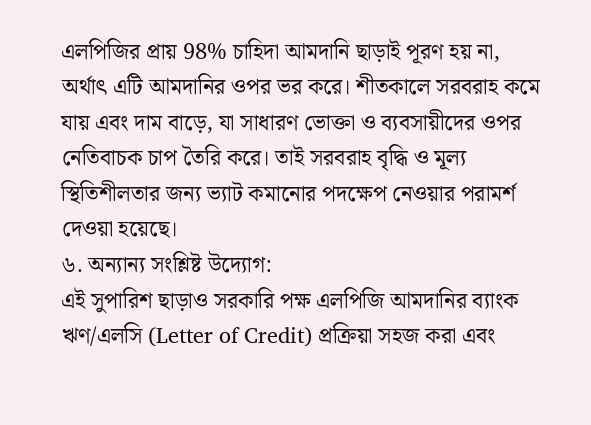এলপিজির প্রায় 98% চাহিদা আমদানি ছাড়াই পূরণ হয় না, অর্থাৎ এটি আমদানির ওপর ভর করে। শীতকালে সরবরাহ কমে যায় এবং দাম বাড়ে, যা সাধারণ ভোক্তা ও ব্যবসায়ীদের ওপর নেতিবাচক চাপ তৈরি করে। তাই সরবরাহ বৃদ্ধি ও মূল্য স্থিতিশীলতার জন্য ভ্যাট কমানোর পদক্ষেপ নেওয়ার পরামর্শ দেওয়া হয়েছে।
৬. অন্যান্য সংশ্লিষ্ট উদ্যোগ:
এই সুপারিশ ছাড়াও সরকারি পক্ষ এলপিজি আমদানির ব্যাংক ঋণ/এলসি (Letter of Credit) প্রক্রিয়া সহজ করা এবং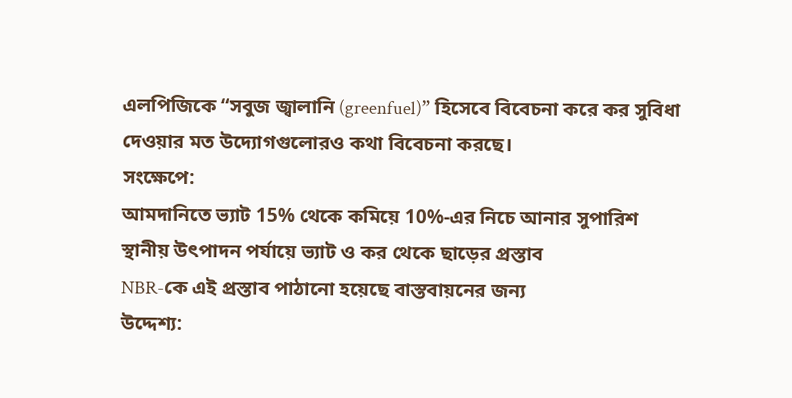এলপিজিকে “সবুজ জ্বালানি (greenfuel)” হিসেবে বিবেচনা করে কর সুবিধা দেওয়ার মত উদ্যোগগুলোরও কথা বিবেচনা করছে।
সংক্ষেপে:
আমদানিতে ভ্যাট 15% থেকে কমিয়ে 10%-এর নিচে আনার সুপারিশ
স্থানীয় উৎপাদন পর্যায়ে ভ্যাট ও কর থেকে ছাড়ের প্রস্তাব
NBR-কে এই প্রস্তাব পাঠানো হয়েছে বাস্তবায়নের জন্য
উদ্দেশ্য: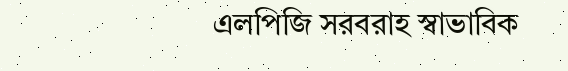এলপিজি সরবরাহ স্বাভাবিক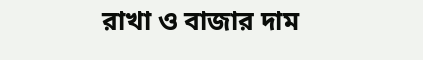রাখা ও বাজার দাম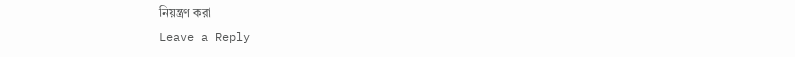নিয়ন্ত্রণ করা
Leave a Reply